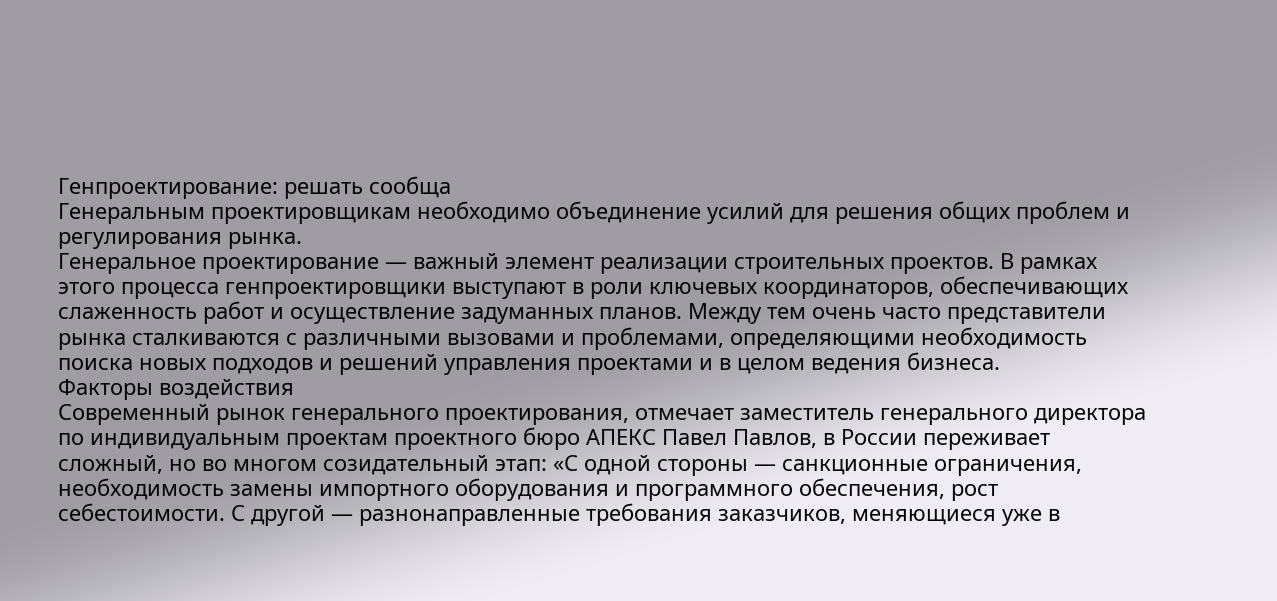Генпроектирование: решать сообща
Генеральным проектировщикам необходимо объединение усилий для решения общих проблем и регулирования рынка.
Генеральное проектирование — важный элемент реализации строительных проектов. В рамках этого процесса генпроектировщики выступают в роли ключевых координаторов, обеспечивающих слаженность работ и осуществление задуманных планов. Между тем очень часто представители рынка сталкиваются с различными вызовами и проблемами, определяющими необходимость поиска новых подходов и решений управления проектами и в целом ведения бизнеса.
Факторы воздействия
Современный рынок генерального проектирования, отмечает заместитель генерального директора по индивидуальным проектам проектного бюро АПЕКС Павел Павлов, в России переживает сложный, но во многом созидательный этап: «С одной стороны — санкционные ограничения, необходимость замены импортного оборудования и программного обеспечения, рост себестоимости. С другой — разнонаправленные требования заказчиков, меняющиеся уже в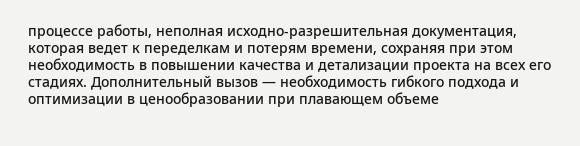процессе работы, неполная исходно-разрешительная документация, которая ведет к переделкам и потерям времени, сохраняя при этом необходимость в повышении качества и детализации проекта на всех его стадиях. Дополнительный вызов — необходимость гибкого подхода и оптимизации в ценообразовании при плавающем объеме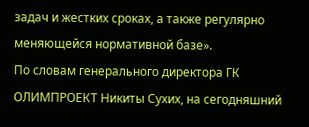задач и жестких сроках, а также регулярно меняющейся нормативной базе».
По словам генерального директора ГК ОЛИМПРОЕКТ Никиты Сухих, на сегодняшний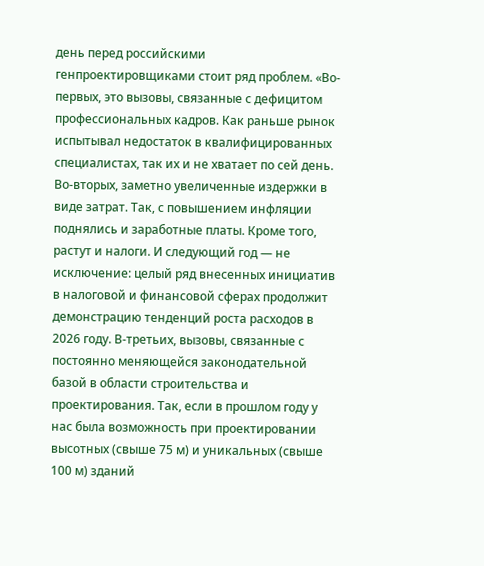день перед российскими генпроектировщиками стоит ряд проблем. «Во-первых, это вызовы, связанные с дефицитом профессиональных кадров. Как раньше рынок испытывал недостаток в квалифицированных специалистах, так их и не хватает по сей день. Во-вторых, заметно увеличенные издержки в виде затрат. Так, с повышением инфляции поднялись и заработные платы. Кроме того, растут и налоги. И следующий год — не исключение: целый ряд внесенных инициатив в налоговой и финансовой сферах продолжит демонстрацию тенденций роста расходов в 2026 году. В-третьих, вызовы, связанные с постоянно меняющейся законодательной базой в области строительства и проектирования. Так, если в прошлом году у нас была возможность при проектировании высотных (свыше 75 м) и уникальных (свыше 100 м) зданий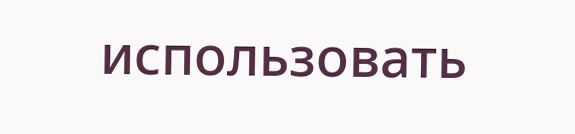использовать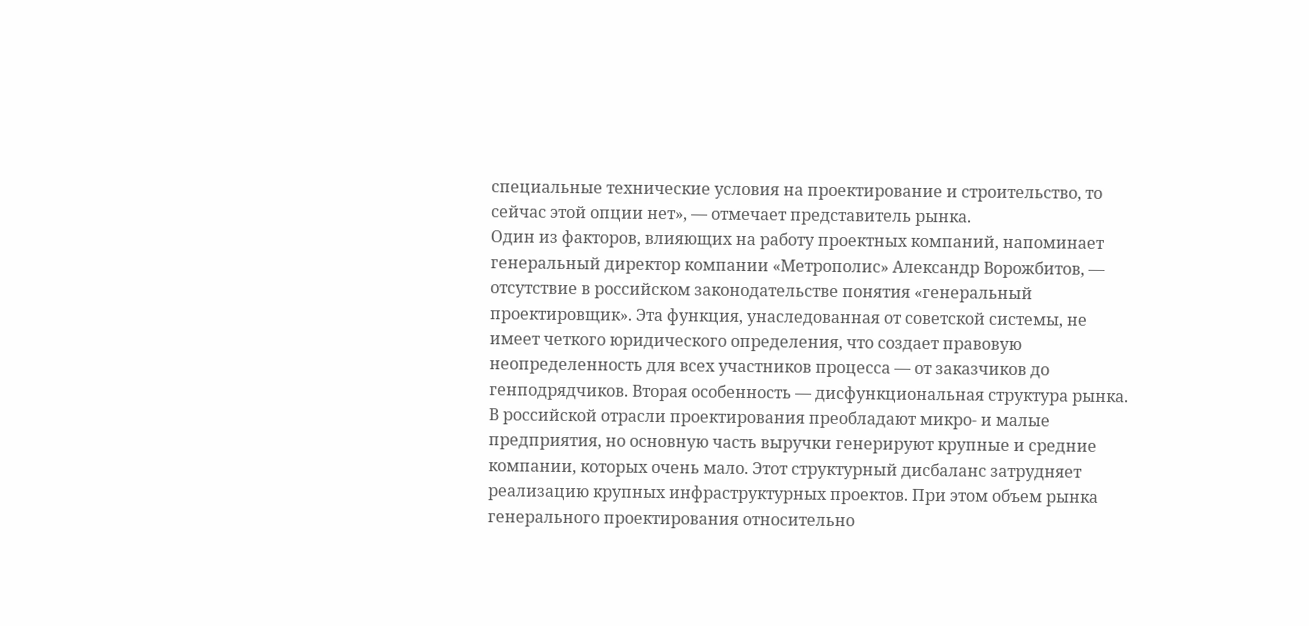специальные технические условия на проектирование и строительство, то сейчас этой опции нет», — отмечает представитель рынка.
Один из факторов, влияющих на работу проектных компаний, напоминает генеральный директор компании «Метрополис» Александр Ворожбитов, — отсутствие в российском законодательстве понятия «генеральный проектировщик». Эта функция, унаследованная от советской системы, не имеет четкого юридического определения, что создает правовую неопределенность для всех участников процесса — от заказчиков до генподрядчиков. Вторая особенность — дисфункциональная структура рынка. В российской отрасли проектирования преобладают микро- и малые предприятия, но основную часть выручки генерируют крупные и средние компании, которых очень мало. Этот структурный дисбаланс затрудняет реализацию крупных инфраструктурных проектов. При этом объем рынка генерального проектирования относительно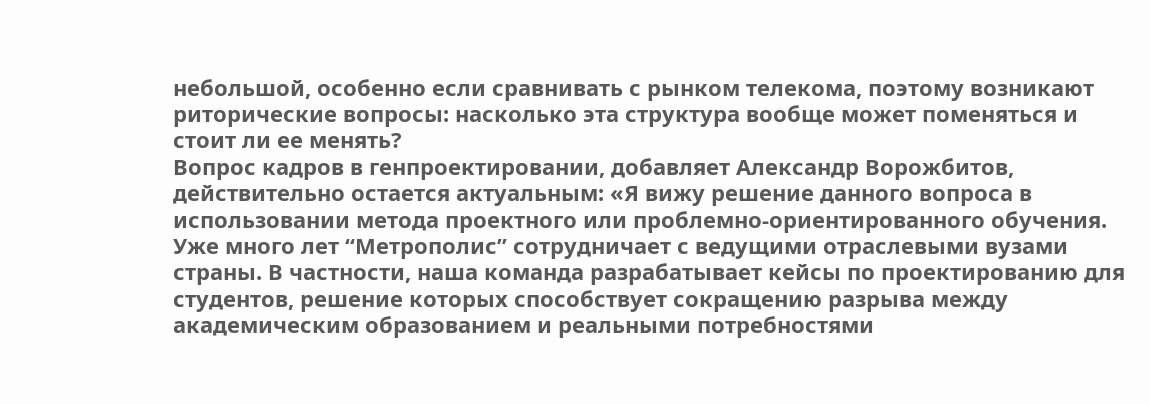небольшой, особенно если сравнивать с рынком телекома, поэтому возникают риторические вопросы: насколько эта структура вообще может поменяться и стоит ли ее менять?
Вопрос кадров в генпроектировании, добавляет Александр Ворожбитов, действительно остается актуальным: «Я вижу решение данного вопроса в использовании метода проектного или проблемно-ориентированного обучения. Уже много лет “Метрополис” сотрудничает с ведущими отраслевыми вузами страны. В частности, наша команда разрабатывает кейсы по проектированию для студентов, решение которых способствует сокращению разрыва между академическим образованием и реальными потребностями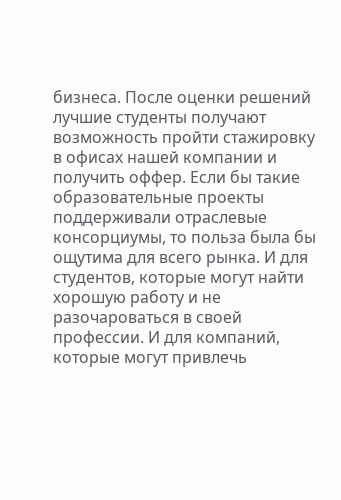бизнеса. После оценки решений лучшие студенты получают возможность пройти стажировку в офисах нашей компании и получить оффер. Если бы такие образовательные проекты поддерживали отраслевые консорциумы, то польза была бы ощутима для всего рынка. И для студентов, которые могут найти хорошую работу и не разочароваться в своей профессии. И для компаний, которые могут привлечь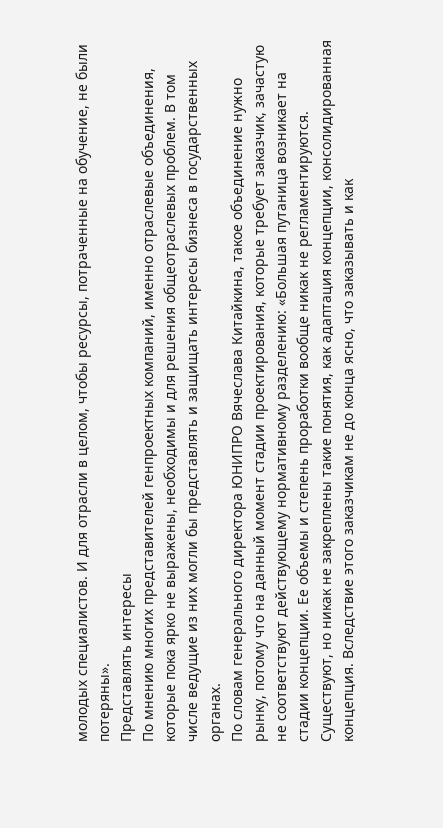молодых специалистов. И для отрасли в целом, чтобы ресурсы, потраченные на обучение, не были потеряны».
Представлять интересы
По мнению многих представителей генпроектных компаний, именно отраслевые объединения, которые пока ярко не выражены, необходимы и для решения общеотраслевых проблем. В том числе ведущие из них могли бы представлять и защищать интересы бизнеса в государственных органах.
По словам генерального директора ЮНИПРО Вячеслава Китайкина, такое объединение нужно рынку, потому что на данный момент стадии проектирования, которые требует заказчик, зачастую не соответствуют действующему нормативному разделению: «Большая путаница возникает на стадии концепции. Ее объемы и степень проработки вообще никак не регламентируются. Существуют, но никак не закреплены такие понятия, как адаптация концепции, консолидированная концепция. Вследствие этого заказчикам не до конца ясно, что заказывать и как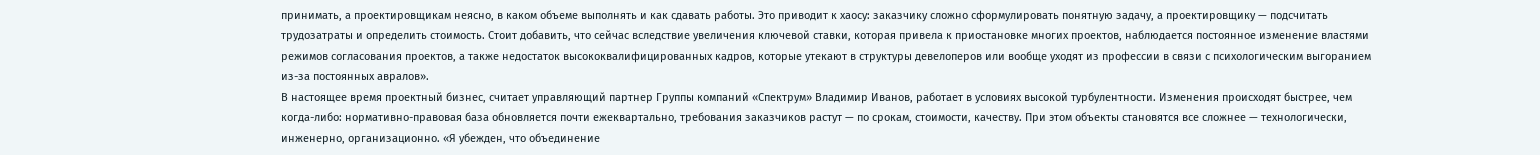принимать, а проектировщикам неясно, в каком объеме выполнять и как сдавать работы. Это приводит к хаосу: заказчику сложно сформулировать понятную задачу, а проектировщику — подсчитать трудозатраты и определить стоимость. Стоит добавить, что сейчас вследствие увеличения ключевой ставки, которая привела к приостановке многих проектов, наблюдается постоянное изменение властями режимов согласования проектов, а также недостаток высококвалифицированных кадров, которые утекают в структуры девелоперов или вообще уходят из профессии в связи с психологическим выгоранием из-за постоянных авралов».
В настоящее время проектный бизнес, считает управляющий партнер Группы компаний «Спектрум» Владимир Иванов, работает в условиях высокой турбулентности. Изменения происходят быстрее, чем когда-либо: нормативно-правовая база обновляется почти ежеквартально, требования заказчиков растут — по срокам, стоимости, качеству. При этом объекты становятся все сложнее — технологически, инженерно, организационно. «Я убежден, что объединение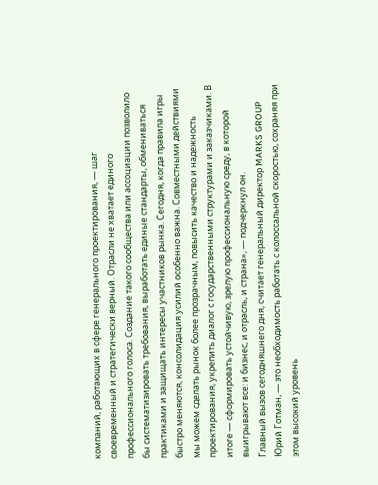компаний, работающих в сфере генерального проектирования, — шаг своевременный и стратегически верный. Отрасли не хватает единого профессионального голоса. Создание такого сообщества или ассоциации позволило бы систематизировать требования, выработать единые стандарты, обмениваться практиками и защищать интересы участников рынка. Сегодня, когда правила игры быстро меняются, консолидация усилий особенно важна. Совместными действиями мы можем сделать рынок более прозрачным, повысить качество и надежность проектирования, укрепить диалог с государственными структурами и заказчиками. В итоге — сформировать устойчивую, зрелую профессиональную среду, в которой выигрывают все: и бизнес, и отрасль, и страна», — подчеркнул он.
Главный вызов сегодняшнего дня, считает генеральный директор MARKS GROUP Юрий Готман, — это необходимость работать с колоссальной скоростью, сохраняя при этом высокий уровень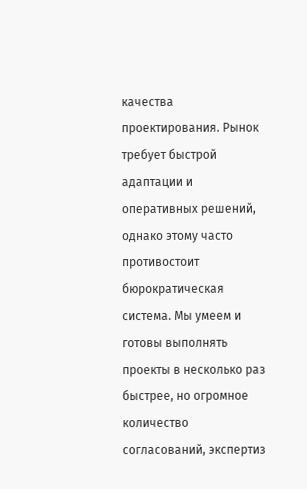качества проектирования. Рынок требует быстрой адаптации и оперативных решений, однако этому часто противостоит бюрократическая система. Мы умеем и готовы выполнять проекты в несколько раз быстрее, но огромное количество согласований, экспертиз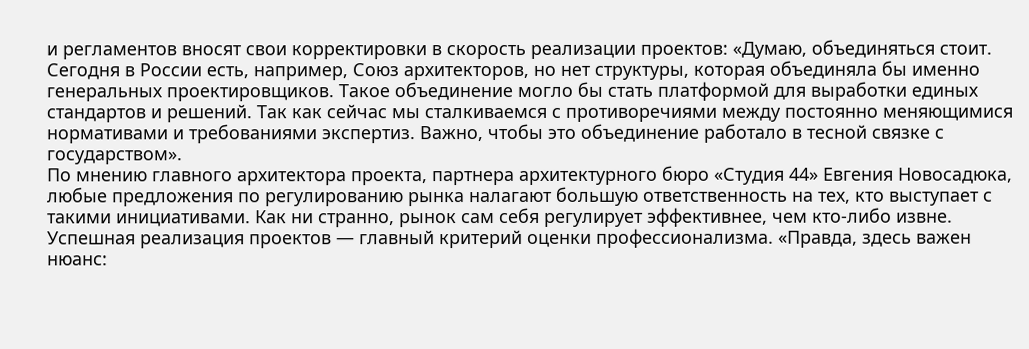и регламентов вносят свои корректировки в скорость реализации проектов: «Думаю, объединяться стоит. Сегодня в России есть, например, Союз архитекторов, но нет структуры, которая объединяла бы именно генеральных проектировщиков. Такое объединение могло бы стать платформой для выработки единых стандартов и решений. Так как сейчас мы сталкиваемся с противоречиями между постоянно меняющимися нормативами и требованиями экспертиз. Важно, чтобы это объединение работало в тесной связке с государством».
По мнению главного архитектора проекта, партнера архитектурного бюро «Студия 44» Евгения Новосадюка, любые предложения по регулированию рынка налагают большую ответственность на тех, кто выступает с такими инициативами. Как ни странно, рынок сам себя регулирует эффективнее, чем кто-либо извне. Успешная реализация проектов — главный критерий оценки профессионализма. «Правда, здесь важен нюанс: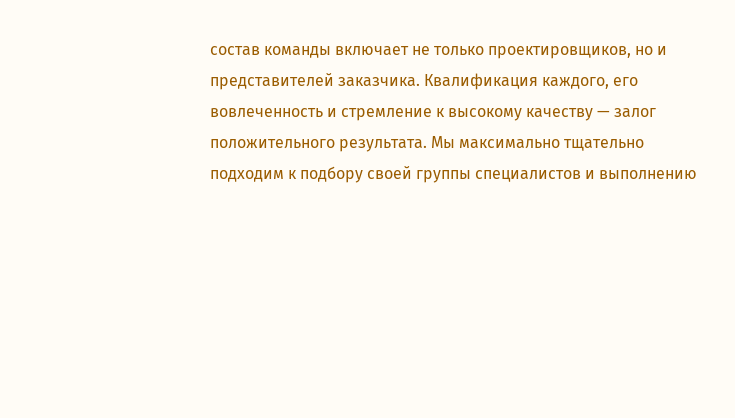состав команды включает не только проектировщиков, но и представителей заказчика. Квалификация каждого, его вовлеченность и стремление к высокому качеству — залог положительного результата. Мы максимально тщательно подходим к подбору своей группы специалистов и выполнению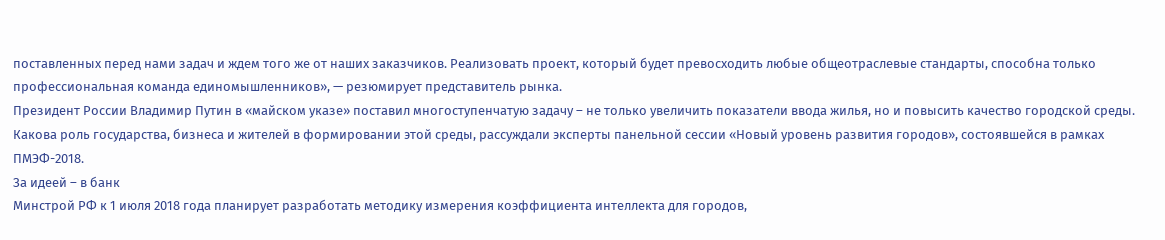поставленных перед нами задач и ждем того же от наших заказчиков. Реализовать проект, который будет превосходить любые общеотраслевые стандарты, способна только профессиональная команда единомышленников», — резюмирует представитель рынка.
Президент России Владимир Путин в «майском указе» поставил многоступенчатую задачу – не только увеличить показатели ввода жилья, но и повысить качество городской среды.
Какова роль государства, бизнеса и жителей в формировании этой среды, рассуждали эксперты панельной сессии «Новый уровень развития городов», состоявшейся в рамках ПМЭФ-2018.
За идеей – в банк
Минстрой РФ к 1 июля 2018 года планирует разработать методику измерения коэффициента интеллекта для городов,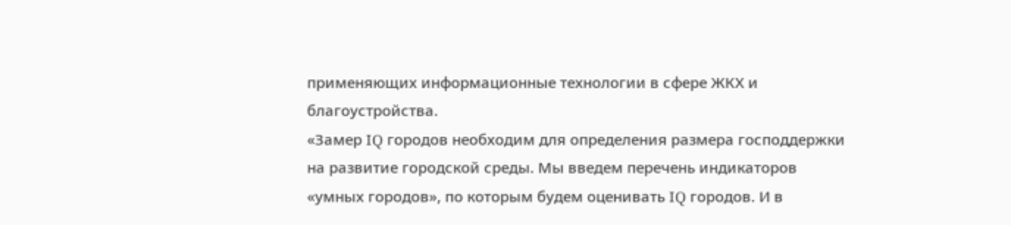применяющих информационные технологии в сфере ЖКХ и благоустройства.
«Замер IQ городов необходим для определения размера господдержки на развитие городской среды. Мы введем перечень индикаторов «умных городов», по которым будем оценивать IQ городов. И в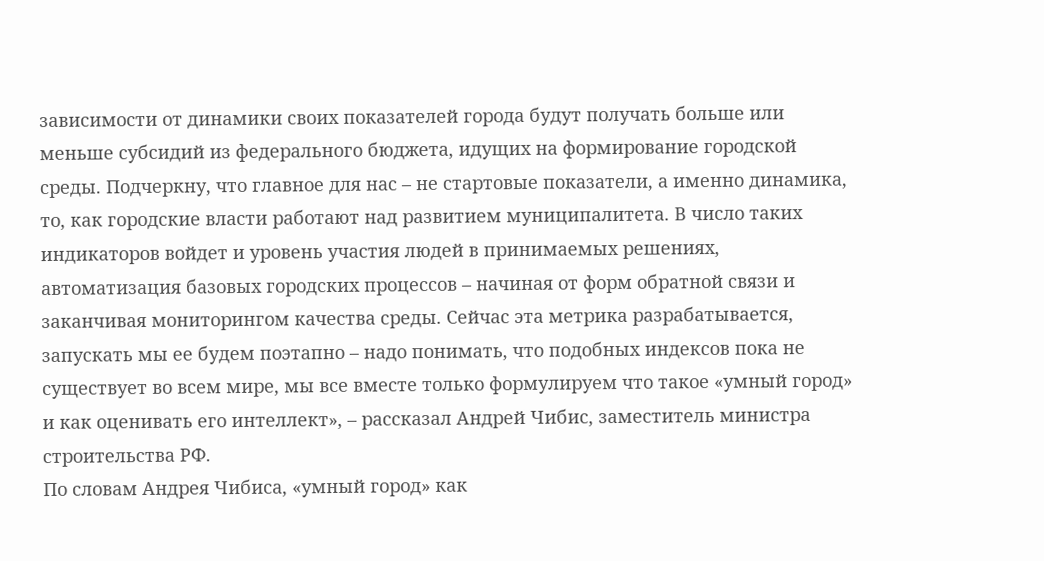зависимости от динамики своих показателей города будут получать больше или меньше субсидий из федерального бюджета, идущих на формирование городской среды. Подчеркну, что главное для нас – не стартовые показатели, а именно динамика, то, как городские власти работают над развитием муниципалитета. В число таких индикаторов войдет и уровень участия людей в принимаемых решениях, автоматизация базовых городских процессов – начиная от форм обратной связи и заканчивая мониторингом качества среды. Сейчас эта метрика разрабатывается, запускать мы ее будем поэтапно – надо понимать, что подобных индексов пока не существует во всем мире, мы все вместе только формулируем что такое «умный город» и как оценивать его интеллект», – рассказал Андрей Чибис, заместитель министра строительства РФ.
По словам Андрея Чибиса, «умный город» как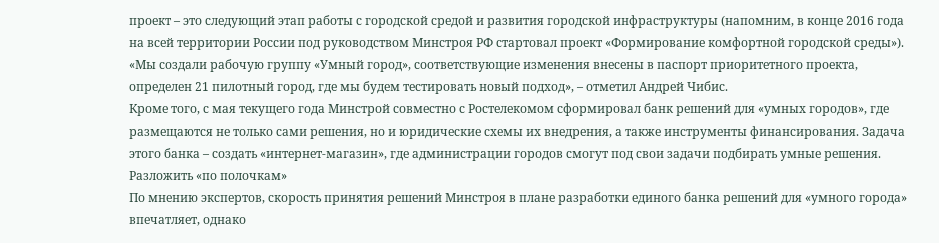проект – это следующий этап работы с городской средой и развития городской инфраструктуры (напомним, в конце 2016 года на всей территории России под руководством Минстроя РФ стартовал проект «Формирование комфортной городской среды»).
«Мы создали рабочую группу «Умный город», соответствующие изменения внесены в паспорт приоритетного проекта, определен 21 пилотный город, где мы будем тестировать новый подход», – отметил Андрей Чибис.
Кроме того, с мая текущего года Минстрой совместно с Ростелекомом сформировал банк решений для «умных городов», где размещаются не только сами решения, но и юридические схемы их внедрения, а также инструменты финансирования. Задача этого банка – создать «интернет-магазин», где администрации городов смогут под свои задачи подбирать умные решения.
Разложить «по полочкам»
По мнению экспертов, скорость принятия решений Минстроя в плане разработки единого банка решений для «умного города» впечатляет, однако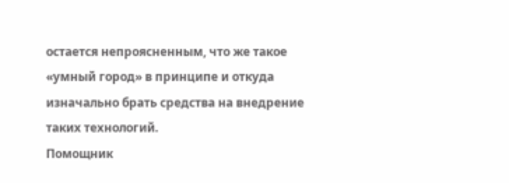остается непроясненным, что же такое «умный город» в принципе и откуда изначально брать средства на внедрение таких технологий.
Помощник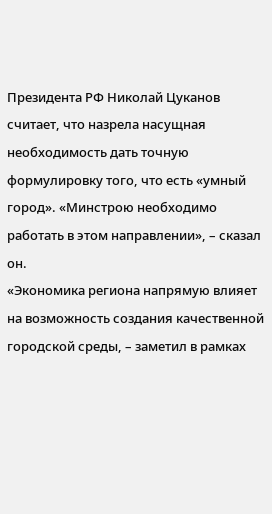Президента РФ Николай Цуканов считает, что назрела насущная необходимость дать точную формулировку того, что есть «умный город». «Минстрою необходимо работать в этом направлении», – сказал он.
«Экономика региона напрямую влияет на возможность создания качественной городской среды, – заметил в рамках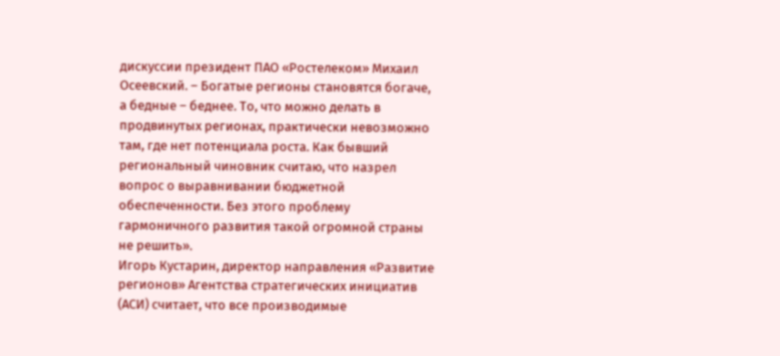дискуссии президент ПАО «Ростелеком» Михаил Осеевский. – Богатые регионы становятся богаче, а бедные – беднее. То, что можно делать в продвинутых регионах, практически невозможно там, где нет потенциала роста. Как бывший региональный чиновник считаю, что назрел вопрос о выравнивании бюджетной обеспеченности. Без этого проблему гармоничного развития такой огромной страны не решить».
Игорь Кустарин, директор направления «Развитие регионов» Агентства стратегических инициатив (АСИ) считает, что все производимые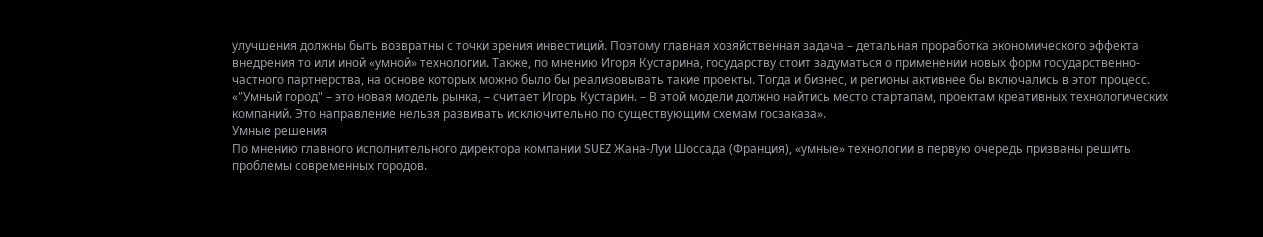улучшения должны быть возвратны с точки зрения инвестиций. Поэтому главная хозяйственная задача – детальная проработка экономического эффекта внедрения то или иной «умной» технологии. Также, по мнению Игоря Кустарина, государству стоит задуматься о применении новых форм государственно-частного партнерства, на основе которых можно было бы реализовывать такие проекты. Тогда и бизнес, и регионы активнее бы включались в этот процесс.
«"Умный город" – это новая модель рынка, – считает Игорь Кустарин. – В этой модели должно найтись место стартапам, проектам креативных технологических компаний. Это направление нельзя развивать исключительно по существующим схемам госзаказа».
Умные решения
По мнению главного исполнительного директора компании SUEZ Жана-Луи Шоссада (Франция), «умные» технологии в первую очередь призваны решить проблемы современных городов.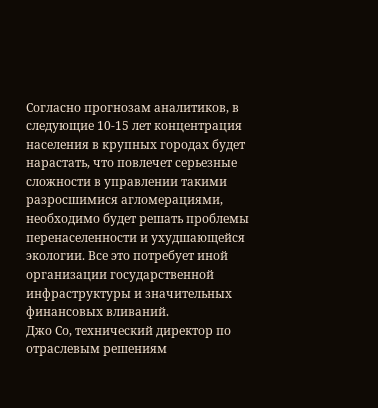Согласно прогнозам аналитиков, в следующие 10-15 лет концентрация населения в крупных городах будет нарастать, что повлечет серьезные сложности в управлении такими разросшимися агломерациями, необходимо будет решать проблемы перенаселенности и ухудшающейся экологии. Все это потребует иной организации государственной инфраструктуры и значительных финансовых вливаний.
Джо Со, технический директор по отраслевым решениям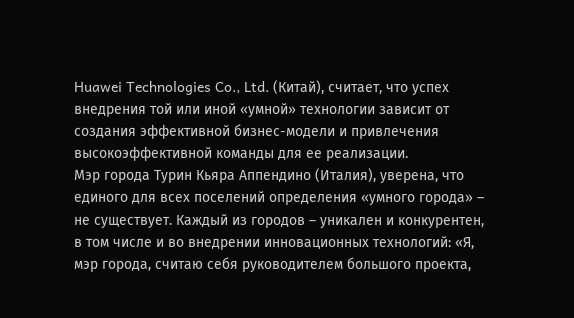Huawei Technologies Co., Ltd. (Китай), считает, что успех внедрения той или иной «умной» технологии зависит от создания эффективной бизнес-модели и привлечения высокоэффективной команды для ее реализации.
Мэр города Турин Кьяра Аппендино (Италия), уверена, что единого для всех поселений определения «умного города» – не существует. Каждый из городов – уникален и конкурентен, в том числе и во внедрении инновационных технологий: «Я, мэр города, считаю себя руководителем большого проекта,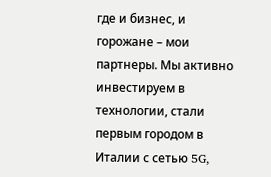где и бизнес, и горожане – мои партнеры. Мы активно инвестируем в технологии, стали первым городом в Италии с сетью 5G,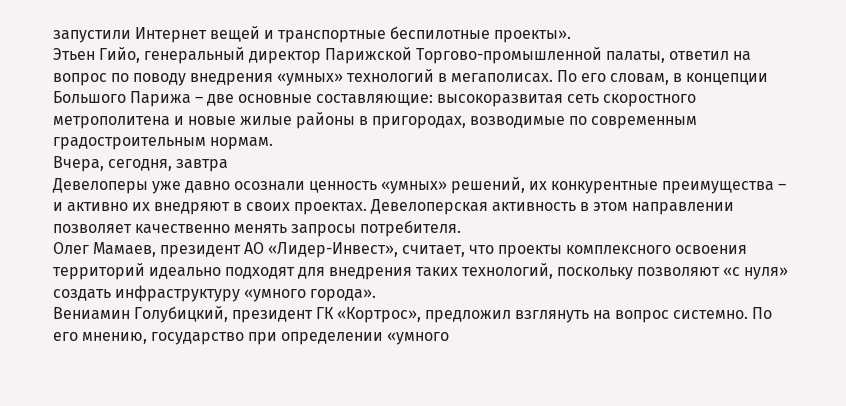запустили Интернет вещей и транспортные беспилотные проекты».
Этьен Гийо, генеральный директор Парижской Торгово-промышленной палаты, ответил на вопрос по поводу внедрения «умных» технологий в мегаполисах. По его словам, в концепции Большого Парижа – две основные составляющие: высокоразвитая сеть скоростного метрополитена и новые жилые районы в пригородах, возводимые по современным градостроительным нормам.
Вчера, сегодня, завтра
Девелоперы уже давно осознали ценность «умных» решений, их конкурентные преимущества – и активно их внедряют в своих проектах. Девелоперская активность в этом направлении позволяет качественно менять запросы потребителя.
Олег Мамаев, президент АО «Лидер-Инвест», считает, что проекты комплексного освоения территорий идеально подходят для внедрения таких технологий, поскольку позволяют «с нуля» создать инфраструктуру «умного города».
Вениамин Голубицкий, президент ГК «Кортрос», предложил взглянуть на вопрос системно. По его мнению, государство при определении «умного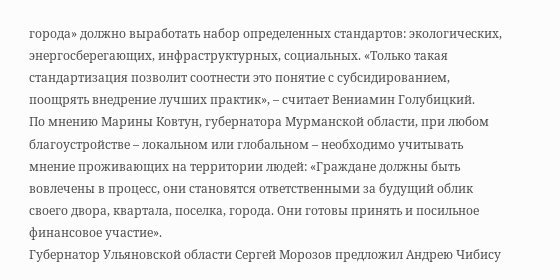города» должно выработать набор определенных стандартов: экологических, энергосберегающих, инфраструктурных, социальных. «Только такая стандартизация позволит соотнести это понятие с субсидированием, поощрять внедрение лучших практик», – считает Вениамин Голубицкий.
По мнению Марины Ковтун, губернатора Мурманской области, при любом благоустройстве – локальном или глобальном – необходимо учитывать мнение проживающих на территории людей: «Граждане должны быть вовлечены в процесс, они становятся ответственными за будущий облик своего двора, квартала, поселка, города. Они готовы принять и посильное финансовое участие».
Губернатор Ульяновской области Сергей Морозов предложил Андрею Чибису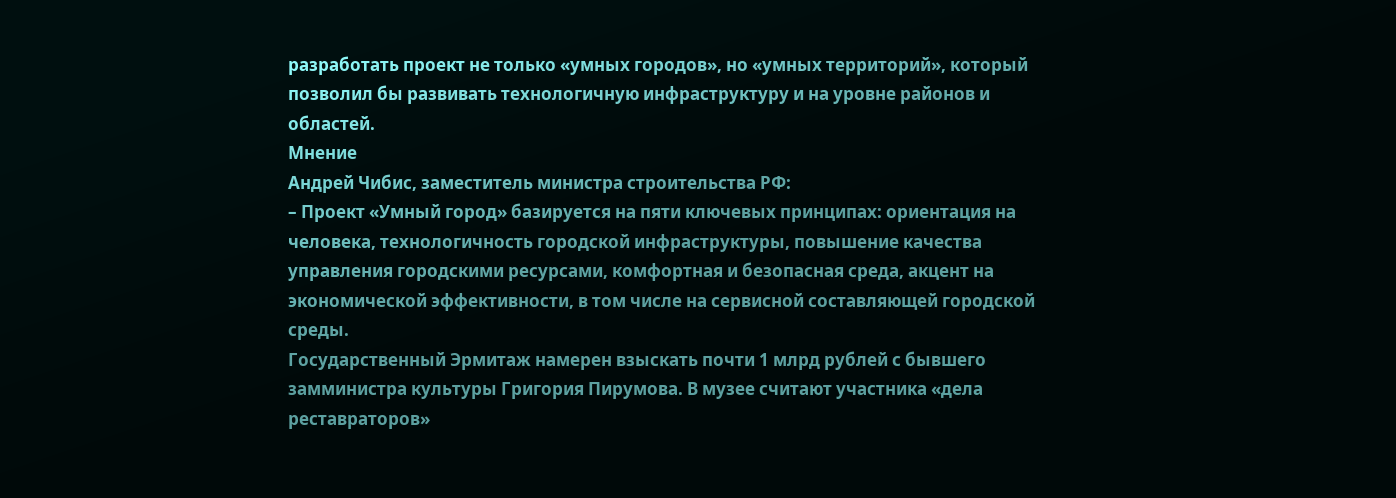разработать проект не только «умных городов», но «умных территорий», который позволил бы развивать технологичную инфраструктуру и на уровне районов и областей.
Мнение
Андрей Чибис, заместитель министра строительства РФ:
– Проект «Умный город» базируется на пяти ключевых принципах: ориентация на человека, технологичность городской инфраструктуры, повышение качества управления городскими ресурсами, комфортная и безопасная среда, акцент на экономической эффективности, в том числе на сервисной составляющей городской среды.
Государственный Эрмитаж намерен взыскать почти 1 млрд рублей с бывшего замминистра культуры Григория Пирумова. В музее считают участника «дела реставраторов»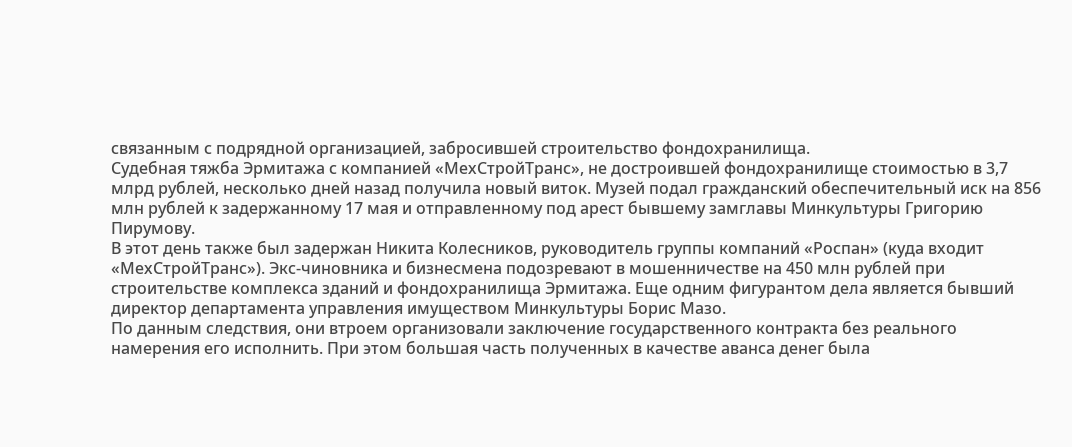связанным с подрядной организацией, забросившей строительство фондохранилища.
Судебная тяжба Эрмитажа с компанией «МехСтройТранс», не достроившей фондохранилище стоимостью в 3,7 млрд рублей, несколько дней назад получила новый виток. Музей подал гражданский обеспечительный иск на 856 млн рублей к задержанному 17 мая и отправленному под арест бывшему замглавы Минкультуры Григорию Пирумову.
В этот день также был задержан Никита Колесников, руководитель группы компаний «Роспан» (куда входит «МехСтройТранс»). Экс-чиновника и бизнесмена подозревают в мошенничестве на 450 млн рублей при строительстве комплекса зданий и фондохранилища Эрмитажа. Еще одним фигурантом дела является бывший директор департамента управления имуществом Минкультуры Борис Мазо.
По данным следствия, они втроем организовали заключение государственного контракта без реального намерения его исполнить. При этом большая часть полученных в качестве аванса денег была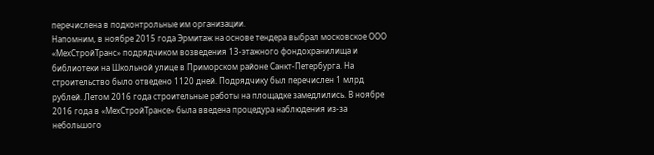перечислена в подконтрольные им организации.
Напомним, в ноябре 2015 года Эрмитаж на основе тендера выбрал московское ООО «МехСтройТранс» подрядчиком возведения 13-этажного фондохранилища и библиотеки на Школьной улице в Приморском районе Санкт-Петербурга. На строительство было отведено 1120 дней. Подрядчику был перечислен 1 млрд рублей. Летом 2016 года строительные работы на площадке замедлились. В ноябре 2016 года в «МехСтройТрансе» была введена процедура наблюдения из-за небольшого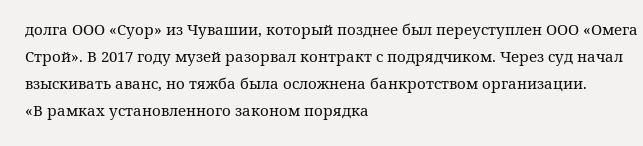долга ООО «Суор» из Чувашии, который позднее был переуступлен ООО «Омега Строй». В 2017 году музей разорвал контракт с подрядчиком. Через суд начал взыскивать аванс, но тяжба была осложнена банкротством организации.
«В рамках установленного законом порядка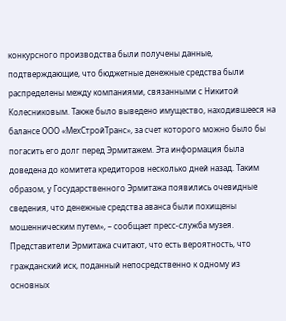конкурсного производства были получены данные, подтверждающие, что бюджетные денежные средства были распределены между компаниями, связанными с Никитой Колесниковым. Также было выведено имущество, находившееся на балансе ООО «МехСтройТранс», за счет которого можно было бы погасить его долг перед Эрмитажем. Эта информация была доведена до комитета кредиторов несколько дней назад. Таким образом, у Государственного Эрмитажа появились очевидные сведения, что денежные средства аванса были похищены мошенническим путем», – сообщает пресс-служба музея.
Представители Эрмитажа считают, что есть вероятность, что гражданский иск, поданный непосредственно к одному из основных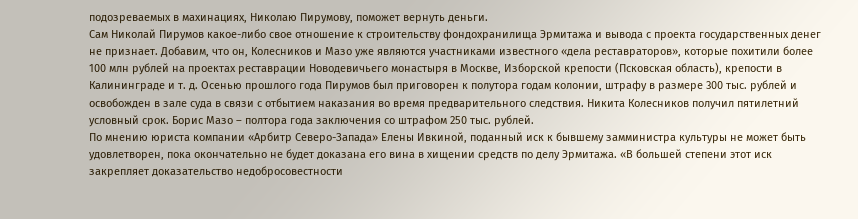подозреваемых в махинациях, Николаю Пирумову, поможет вернуть деньги.
Сам Николай Пирумов какое-либо свое отношение к строительству фондохранилища Эрмитажа и вывода с проекта государственных денег не признает. Добавим, что он, Колесников и Мазо уже являются участниками известного «дела реставраторов», которые похитили более 100 млн рублей на проектах реставрации Новодевичьего монастыря в Москве, Изборской крепости (Псковская область), крепости в Калининграде и т. д. Осенью прошлого года Пирумов был приговорен к полутора годам колонии, штрафу в размере 300 тыс. рублей и освобожден в зале суда в связи с отбытием наказания во время предварительного следствия. Никита Колесников получил пятилетний условный срок. Борис Мазо – полтора года заключения со штрафом 250 тыс. рублей.
По мнению юриста компании «Арбитр Северо-Запада» Елены Ивкиной, поданный иск к бывшему замминистра культуры не может быть удовлетворен, пока окончательно не будет доказана его вина в хищении средств по делу Эрмитажа. «В большей степени этот иск закрепляет доказательство недобросовестности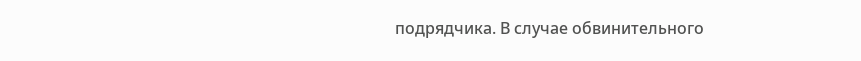подрядчика. В случае обвинительного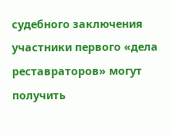судебного заключения участники первого «дела реставраторов» могут получить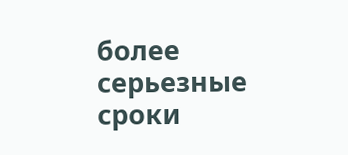более серьезные сроки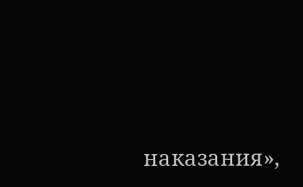наказания»,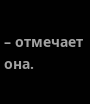– отмечает она.